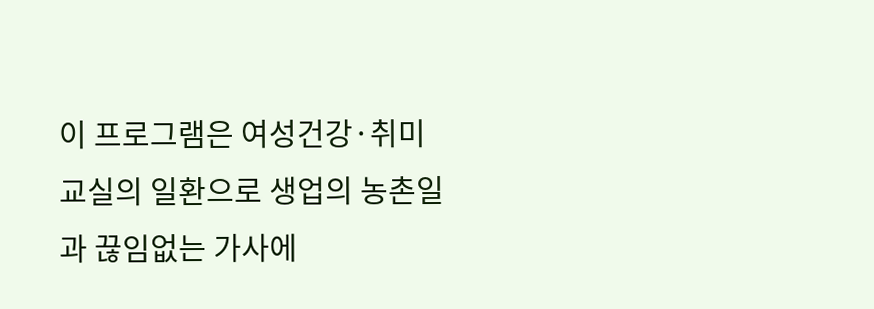이 프로그램은 여성건강·취미 교실의 일환으로 생업의 농촌일과 끊임없는 가사에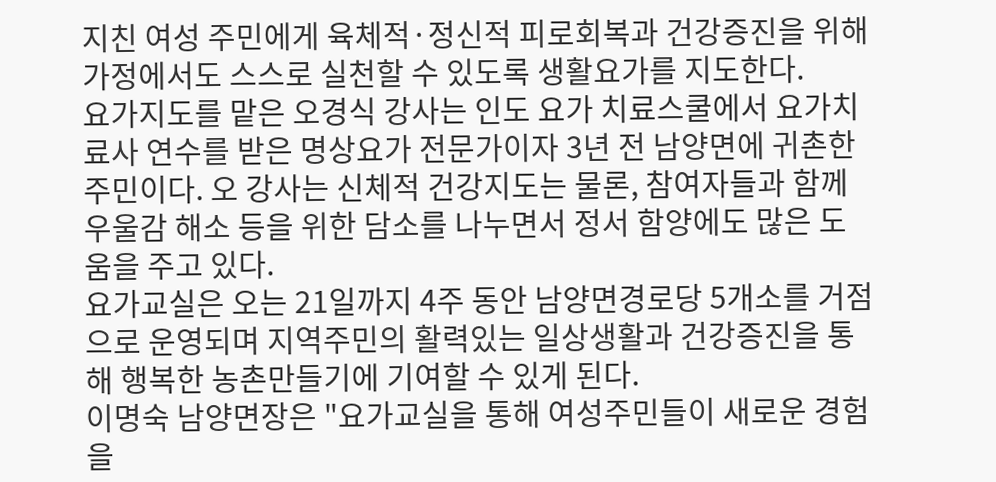지친 여성 주민에게 육체적·정신적 피로회복과 건강증진을 위해 가정에서도 스스로 실천할 수 있도록 생활요가를 지도한다.
요가지도를 맡은 오경식 강사는 인도 요가 치료스쿨에서 요가치료사 연수를 받은 명상요가 전문가이자 3년 전 남양면에 귀촌한 주민이다. 오 강사는 신체적 건강지도는 물론, 참여자들과 함께 우울감 해소 등을 위한 담소를 나누면서 정서 함양에도 많은 도움을 주고 있다.
요가교실은 오는 21일까지 4주 동안 남양면경로당 5개소를 거점으로 운영되며 지역주민의 활력있는 일상생활과 건강증진을 통해 행복한 농촌만들기에 기여할 수 있게 된다.
이명숙 남양면장은 "요가교실을 통해 여성주민들이 새로운 경험을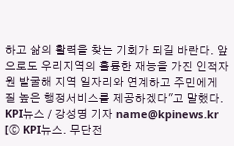하고 삶의 활력을 찾는 기회가 되길 바란다. 앞으로도 우리지역의 훌륭한 재능을 가진 인적자원 발굴해 지역 일자리와 연계하고 주민에게 질 높은 행정서비스를 제공하겠다"고 말했다.
KPI뉴스 / 강성명 기자 name@kpinews.kr
[ⓒ KPI뉴스. 무단전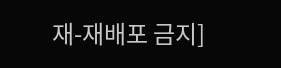재-재배포 금지]